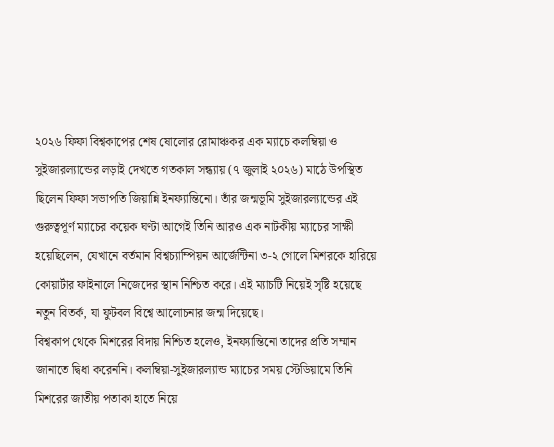২০২৬ ফিফা বিশ্বকাপের শেষ ষোলোর রোমাঞ্চকর এক ম্যাচে কলম্বিয়া ও সুইজারল্যান্ডের লড়াই দেখতে গতকাল সন্ধ্যায় (৭ জুলাই ২০২৬) মাঠে উপস্থিত ছিলেন ফিফা সভাপতি জিয়ান্নি ইনফ্যান্তিনো। তাঁর জন্মভূমি সুইজারল্যান্ডের এই গুরুত্বপূর্ণ ম্যাচের কয়েক ঘণ্টা আগেই তিনি আরও এক নাটকীয় ম্যাচের সাক্ষী হয়েছিলেন, যেখানে বর্তমান বিশ্বচ্যাম্পিয়ন আর্জেন্টিনা ৩-২ গোলে মিশরকে হারিয়ে কোয়ার্টার ফাইনালে নিজেদের স্থান নিশ্চিত করে। এই ম্যাচটি নিয়েই সৃষ্টি হয়েছে নতুন বিতর্ক, যা ফুটবল বিশ্বে আলোচনার জন্ম দিয়েছে।
বিশ্বকাপ থেকে মিশরের বিদায় নিশ্চিত হলেও, ইনফ্যান্তিনো তাদের প্রতি সম্মান জানাতে দ্বিধা করেননি। কলম্বিয়া-সুইজারল্যান্ড ম্যাচের সময় স্টেডিয়ামে তিনি মিশরের জাতীয় পতাকা হাতে নিয়ে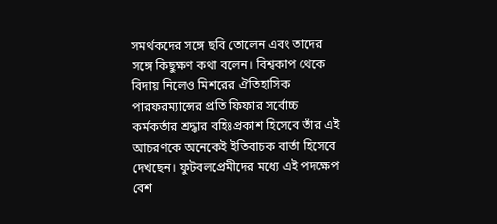সমর্থকদের সঙ্গে ছবি তোলেন এবং তাদের সঙ্গে কিছুক্ষণ কথা বলেন। বিশ্বকাপ থেকে বিদায় নিলেও মিশরের ঐতিহাসিক পারফরম্যান্সের প্রতি ফিফার সর্বোচ্চ কর্মকর্তার শ্রদ্ধার বহিঃপ্রকাশ হিসেবে তাঁর এই আচরণকে অনেকেই ইতিবাচক বার্তা হিসেবে দেখছেন। ফুটবলপ্রেমীদের মধ্যে এই পদক্ষেপ বেশ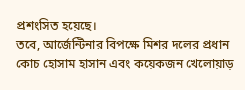প্রশংসিত হয়েছে।
তবে, আর্জেন্টিনার বিপক্ষে মিশর দলের প্রধান কোচ হোসাম হাসান এবং কয়েকজন খেলোয়াড়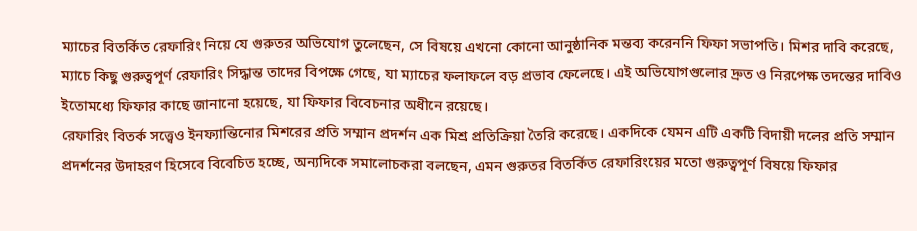ম্যাচের বিতর্কিত রেফারিং নিয়ে যে গুরুতর অভিযোগ তুলেছেন, সে বিষয়ে এখনো কোনো আনুষ্ঠানিক মন্তব্য করেননি ফিফা সভাপতি। মিশর দাবি করেছে, ম্যাচে কিছু গুরুত্বপূর্ণ রেফারিং সিদ্ধান্ত তাদের বিপক্ষে গেছে, যা ম্যাচের ফলাফলে বড় প্রভাব ফেলেছে। এই অভিযোগগুলোর দ্রুত ও নিরপেক্ষ তদন্তের দাবিও ইতোমধ্যে ফিফার কাছে জানানো হয়েছে, যা ফিফার বিবেচনার অধীনে রয়েছে।
রেফারিং বিতর্ক সত্ত্বেও ইনফ্যান্তিনোর মিশরের প্রতি সম্মান প্রদর্শন এক মিশ্র প্রতিক্রিয়া তৈরি করেছে। একদিকে যেমন এটি একটি বিদায়ী দলের প্রতি সম্মান প্রদর্শনের উদাহরণ হিসেবে বিবেচিত হচ্ছে, অন্যদিকে সমালোচকরা বলছেন, এমন গুরুতর বিতর্কিত রেফারিংয়ের মতো গুরুত্বপূর্ণ বিষয়ে ফিফার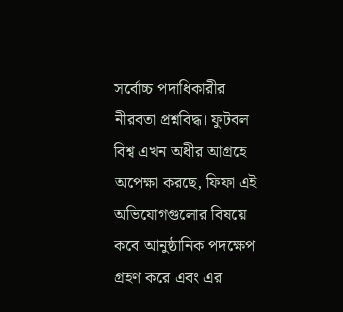সর্বোচ্চ পদাধিকারীর নীরবতা প্রশ্নবিদ্ধ। ফুটবল বিশ্ব এখন অধীর আগ্রহে অপেক্ষা করছে, ফিফা এই অভিযোগগুলোর বিষয়ে কবে আনুষ্ঠানিক পদক্ষেপ গ্রহণ করে এবং এর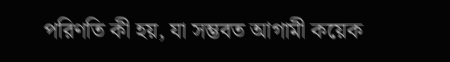পরিণতি কী হয়, যা সম্ভবত আগামী কয়েক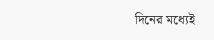দিনের মধ্যেই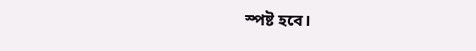স্পষ্ট হবে।